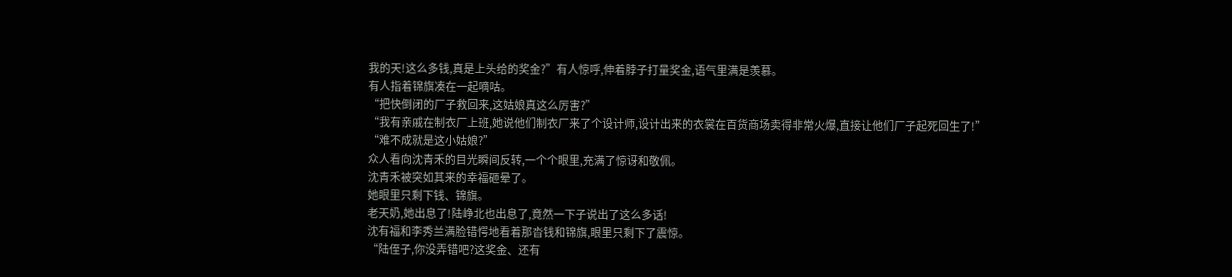我的天!这么多钱,真是上头给的奖金?”有人惊呼,伸着脖子打量奖金,语气里满是羡慕。
有人指着锦旗凑在一起嘀咕。
“把快倒闭的厂子救回来,这姑娘真这么厉害?”
“我有亲戚在制衣厂上班,她说他们制衣厂来了个设计师,设计出来的衣裳在百货商场卖得非常火爆,直接让他们厂子起死回生了!”
“难不成就是这小姑娘?”
众人看向沈青禾的目光瞬间反转,一个个眼里,充满了惊讶和敬佩。
沈青禾被突如其来的幸福砸晕了。
她眼里只剩下钱、锦旗。
老天奶,她出息了!陆峥北也出息了,竟然一下子说出了这么多话!
沈有福和李秀兰满脸错愕地看着那沓钱和锦旗,眼里只剩下了震惊。
“陆侄子,你没弄错吧?这奖金、还有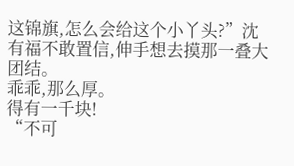这锦旗,怎么会给这个小丫头?”沈有福不敢置信,伸手想去摸那一叠大团结。
乖乖,那么厚。
得有一千块!
“不可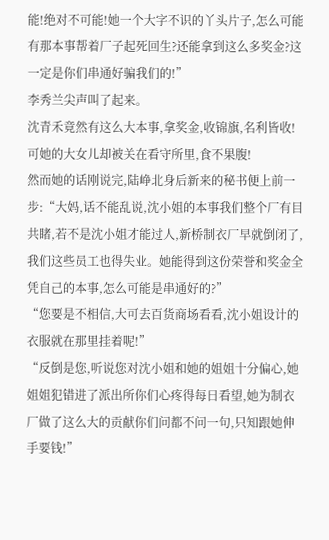能!绝对不可能!她一个大字不识的丫头片子,怎么可能有那本事帮着厂子起死回生?还能拿到这么多奖金?这一定是你们串通好骗我们的!”
李秀兰尖声叫了起来。
沈青禾竟然有这么大本事,拿奖金,收锦旗,名利皆收!
可她的大女儿却被关在看守所里,食不果腹!
然而她的话刚说完,陆峥北身后新来的秘书便上前一步:“大妈,话不能乱说,沈小姐的本事我们整个厂有目共睹,若不是沈小姐才能过人,新桥制衣厂早就倒闭了,我们这些员工也得失业。她能得到这份荣誉和奖金全凭自己的本事,怎么可能是串通好的?”
“您要是不相信,大可去百货商场看看,沈小姐设计的衣服就在那里挂着呢!”
“反倒是您,听说您对沈小姐和她的姐姐十分偏心,她姐姐犯错进了派出所你们心疼得每日看望,她为制衣厂做了这么大的贡献你们问都不问一句,只知跟她伸手要钱!”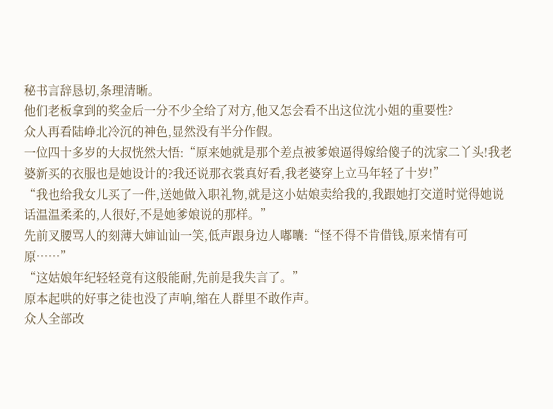秘书言辞恳切,条理清晰。
他们老板拿到的奖金后一分不少全给了对方,他又怎会看不出这位沈小姐的重要性?
众人再看陆峥北冷沉的神色,显然没有半分作假。
一位四十多岁的大叔恍然大悟:“原来她就是那个差点被爹娘逼得嫁给傻子的沈家二丫头!我老婆新买的衣服也是她设计的?我还说那衣裳真好看,我老婆穿上立马年轻了十岁!”
“我也给我女儿买了一件,送她做入职礼物,就是这小姑娘卖给我的,我跟她打交道时觉得她说话温温柔柔的,人很好,不是她爹娘说的那样。”
先前叉腰骂人的刻薄大婶讪讪一笑,低声跟身边人嘟囔:“怪不得不肯借钱,原来情有可原……”
“这姑娘年纪轻轻竟有这般能耐,先前是我失言了。”
原本起哄的好事之徒也没了声响,缩在人群里不敢作声。
众人全部改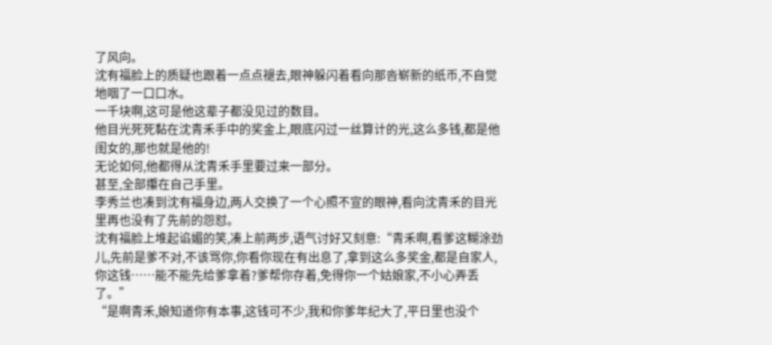了风向。
沈有福脸上的质疑也跟着一点点褪去,眼神躲闪着看向那沓崭新的纸币,不自觉地咽了一口口水。
一千块啊,这可是他这辈子都没见过的数目。
他目光死死黏在沈青禾手中的奖金上,眼底闪过一丝算计的光,这么多钱,都是他闺女的,那也就是他的!
无论如何,他都得从沈青禾手里要过来一部分。
甚至,全部攥在自己手里。
李秀兰也凑到沈有福身边,两人交换了一个心照不宣的眼神,看向沈青禾的目光里再也没有了先前的怨怼。
沈有福脸上堆起谄媚的笑,凑上前两步,语气讨好又刻意:“青禾啊,看爹这糊涂劲儿,先前是爹不对,不该骂你,你看你现在有出息了,拿到这么多奖金,都是自家人,你这钱……能不能先给爹拿着?爹帮你存着,免得你一个姑娘家,不小心弄丢了。”
“是啊青禾,娘知道你有本事,这钱可不少,我和你爹年纪大了,平日里也没个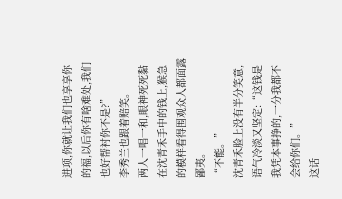进项,你就让我们也享享你的福,以后你有啥难处,我们也好帮衬你不是?”
李秀兰也跟着赔笑。
两人一唱一和,眼神死死黏在沈青禾手中的钱上,猴急的模样看得围观众人都面露鄙夷。
“不能。”
沈青禾脸上没有半分笑意,语气冷淡又坚定:“这钱是我凭本事挣的,一分我都不会给你们。”
这话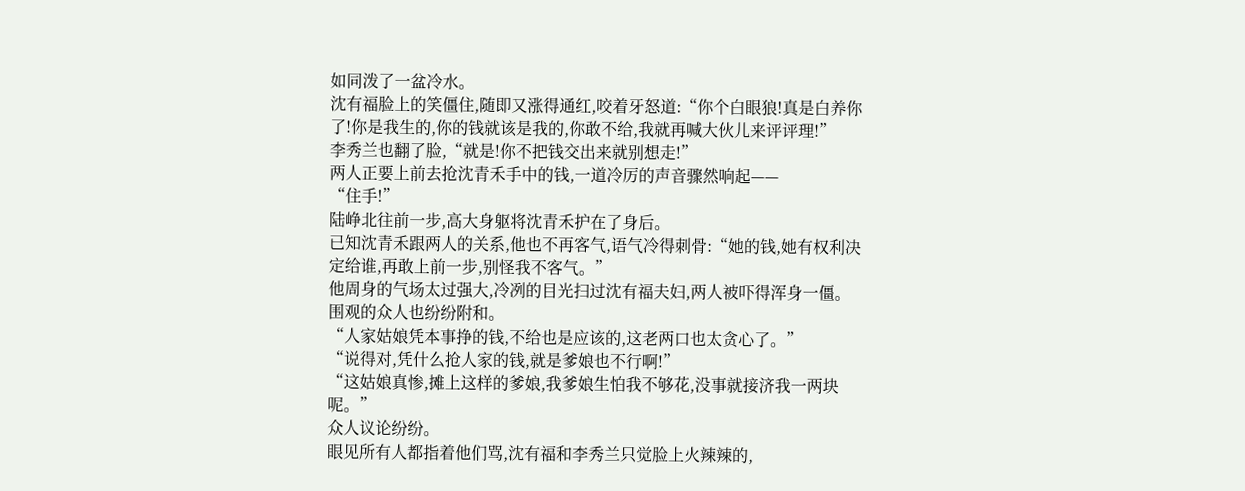如同泼了一盆冷水。
沈有福脸上的笑僵住,随即又涨得通红,咬着牙怒道:“你个白眼狼!真是白养你了!你是我生的,你的钱就该是我的,你敢不给,我就再喊大伙儿来评评理!”
李秀兰也翻了脸,“就是!你不把钱交出来就别想走!”
两人正要上前去抢沈青禾手中的钱,一道冷厉的声音骤然响起——
“住手!”
陆峥北往前一步,高大身躯将沈青禾护在了身后。
已知沈青禾跟两人的关系,他也不再客气,语气冷得刺骨:“她的钱,她有权利决定给谁,再敢上前一步,别怪我不客气。”
他周身的气场太过强大,冷冽的目光扫过沈有福夫妇,两人被吓得浑身一僵。
围观的众人也纷纷附和。
“人家姑娘凭本事挣的钱,不给也是应该的,这老两口也太贪心了。”
“说得对,凭什么抢人家的钱,就是爹娘也不行啊!”
“这姑娘真惨,摊上这样的爹娘,我爹娘生怕我不够花,没事就接济我一两块呢。”
众人议论纷纷。
眼见所有人都指着他们骂,沈有福和李秀兰只觉脸上火辣辣的,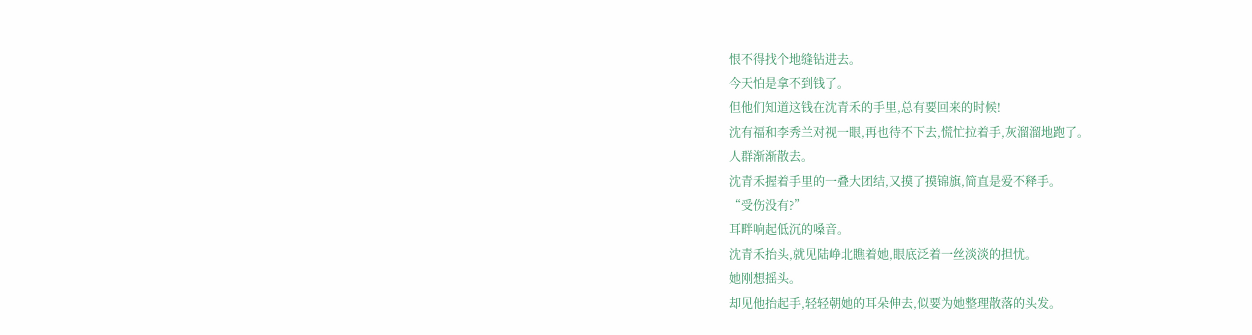恨不得找个地缝钻进去。
今天怕是拿不到钱了。
但他们知道这钱在沈青禾的手里,总有要回来的时候!
沈有福和李秀兰对视一眼,再也待不下去,慌忙拉着手,灰溜溜地跑了。
人群渐渐散去。
沈青禾握着手里的一叠大团结,又摸了摸锦旗,简直是爱不释手。
“受伤没有?”
耳畔响起低沉的嗓音。
沈青禾抬头,就见陆峥北瞧着她,眼底泛着一丝淡淡的担忧。
她刚想摇头。
却见他抬起手,轻轻朝她的耳朵伸去,似要为她整理散落的头发。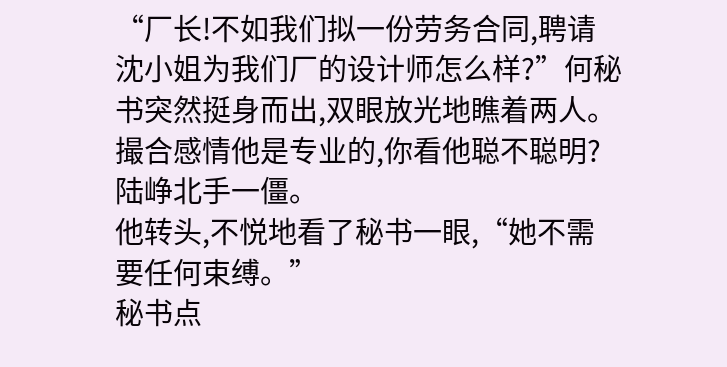“厂长!不如我们拟一份劳务合同,聘请沈小姐为我们厂的设计师怎么样?”何秘书突然挺身而出,双眼放光地瞧着两人。
撮合感情他是专业的,你看他聪不聪明?
陆峥北手一僵。
他转头,不悦地看了秘书一眼,“她不需要任何束缚。”
秘书点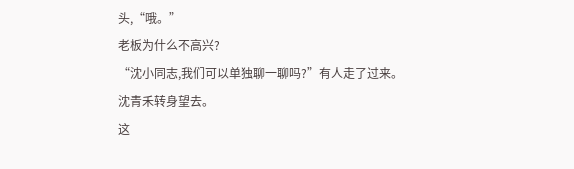头,“哦。”
老板为什么不高兴?
“沈小同志,我们可以单独聊一聊吗?”有人走了过来。
沈青禾转身望去。
这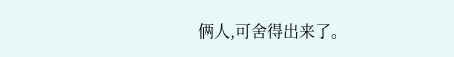俩人,可舍得出来了。